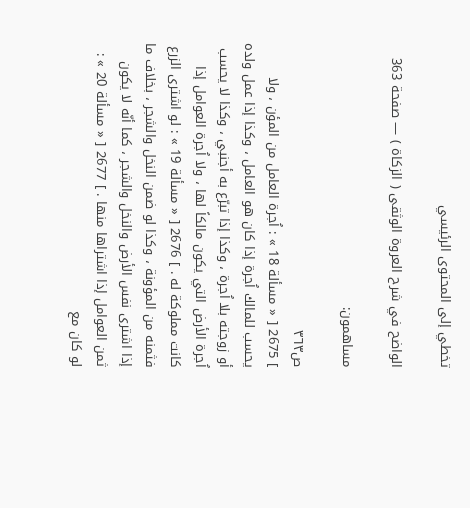تخطي إلى المحتوى الرئيسي

الواضح في شرح العروة الوثقى ( الزكاة ) — صفحة 363

مساهمون:

ص٣٦٣
] 2675 [ « مسألة 18 » : اُجرة العامل من المؤن ، ولا يحسب للمالك اُجرة إذا كان هو العامل ، وكذا إذا عمل ولده أو زوجته بلا اُجرة ، وكذا إذا تبرّع به أجنبي ، وكذا لا يحسب اُجرة الأرض التي يكون مالكاً لها ، ولا اُجرة العوامل إذا كانت مملوكة له . ] 2676 [ « مسألة 19 » : لو اشترى الزرع فثمنه من المؤونة ، وكذا لو ضمن النخل والشجر ، بخلاف ما إذا اشترى نفس الأرض والنخل والشجر ، كما أنّه لا يكون ثمن العوامل إذا اشتراها منها . ] 2677 [ « مسألة 20 » : لو كان مع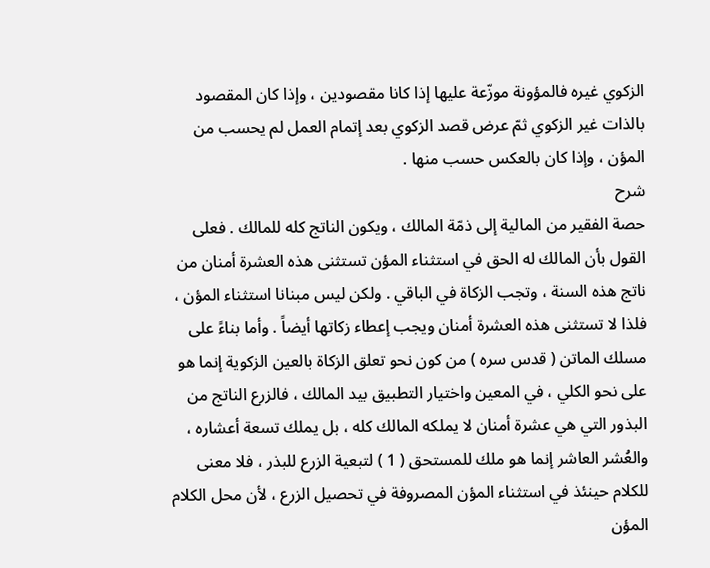الزكوي غيره فالمؤونة موزّعة عليها إذا كانا مقصودين ، وإذا كان المقصود بالذات غير الزكوي ثمّ عرض قصد الزكوي بعد إتمام العمل لم يحسب من المؤن ، وإذا كان بالعكس حسب منها .
شرح
حصة الفقير من المالية إلى ذمّة المالك ، ويكون الناتج كله للمالك . فعلى القول بأن المالك له الحق في استثناء المؤن تستثنى هذه العشرة أمنان من ناتج هذه السنة ، وتجب الزكاة في الباقي . ولكن ليس مبنانا استثناء المؤن ، فلذا لا تستثنى هذه العشرة أمنان ويجب إعطاء زكاتها أيضاً . وأما بناءً على مسلك الماتن ( قدس سره ) من كون نحو تعلق الزكاة بالعين الزكوية إنما هو على نحو الكلي ، في المعين واختيار التطبيق بيد المالك ، فالزرع الناتج من البذور التي هي عشرة أمنان لا يملكه المالك كله ، بل يملك تسعة أعشاره ، والعُشر العاشر إنما هو ملك للمستحق ( 1 ) لتبعية الزرع للبذر ، فلا معنى للكلام حينئذ في استثناء المؤن المصروفة في تحصيل الزرع ، لأن محل الكلام المؤن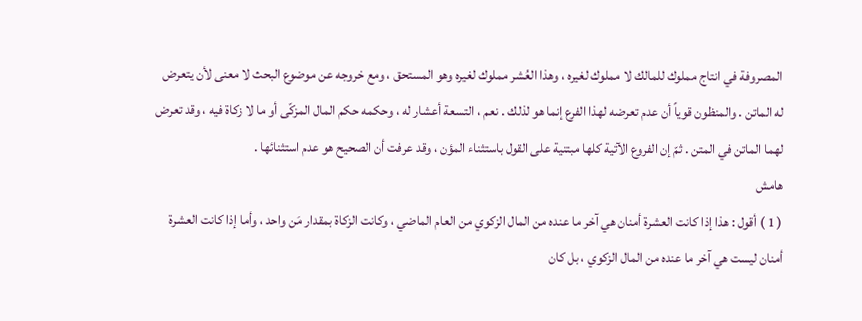المصروفة في انتاج مملوك للمالك لا مملوك لغيره ، وهذا العُشر مملوك لغيره وهو المستحق ، ومع خروجه عن موضوع البحث لا معنى لأن يتعرض له الماتن . والمنظون قوياً أن عدم تعرضه لهذا الفرع إنما هو لذلك . نعم ، التسعة أعشار له ، وحكمه حكم المال المزكّى أو ما لا زكاة فيه ، وقد تعرض لهما الماتن في المتن . ثمّ إن الفروع الآتية كلها مبتنية على القول باستثناء المؤن ، وقد عرفت أن الصحيح هو عدم استثنائها .
هامش
( 1 ) أقول : هذا إذا كانت العشرة أمنان هي آخر ما عنده من المال الزكوي من العام الماضي ، وكانت الزكاة بمقدار مَن واحد ، وأما إذا كانت العشرة أمنان ليست هي آخر ما عنده من المال الزكوي ، بل كان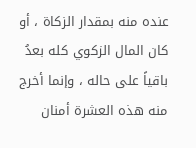عنده منه بمقدار الزكاة ، أو كان المال الزكوي كله بعدُ باقياً على حاله ، وإنما أخرج منه هذه العشرة أمنان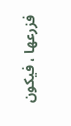فزرعها ، فيكون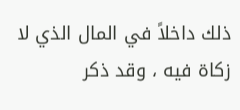ذلك داخلاً في المال الذي لا زكاة فيه ، وقد ذكر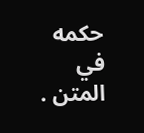حكمه في المتن .